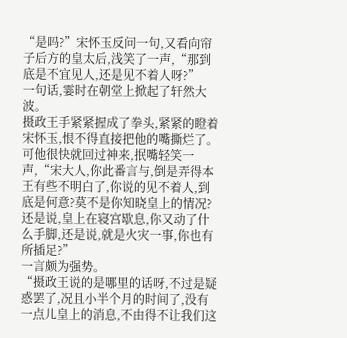“是吗?”宋怀玉反问一句,又看向帘子后方的皇太后,浅笑了一声,“那到底是不宜见人,还是见不着人呀?”
一句话,霎时在朝堂上掀起了轩然大波。
摄政王手紧紧握成了拳头,紧紧的瞪着宋怀玉,恨不得直接把他的嘴撕烂了。
可他很快就回过神来,抿嘴轻笑一声,“宋大人,你此番言与,倒是弄得本王有些不明白了,你说的见不着人,到底是何意?莫不是你知晓皇上的情况?还是说,皇上在寝宫歇息,你又动了什么手脚,还是说,就是火灾一事,你也有所插足?”
一言颇为强势。
“摄政王说的是哪里的话呀,不过是疑惑罢了,况且小半个月的时间了,没有一点儿皇上的消息,不由得不让我们这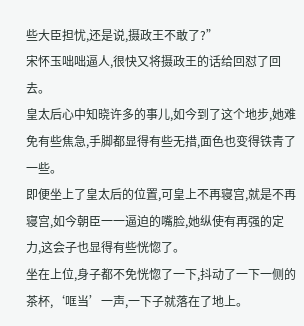些大臣担忧,还是说,摄政王不敢了?”
宋怀玉咄咄逼人,很快又将摄政王的话给回怼了回去。
皇太后心中知晓许多的事儿,如今到了这个地步,她难免有些焦急,手脚都显得有些无措,面色也变得铁青了一些。
即便坐上了皇太后的位置,可皇上不再寝宫,就是不再寝宫,如今朝臣一一逼迫的嘴脸,她纵使有再强的定力,这会子也显得有些恍惚了。
坐在上位,身子都不免恍惚了一下,抖动了一下一侧的茶杯,‘哐当’一声,一下子就落在了地上。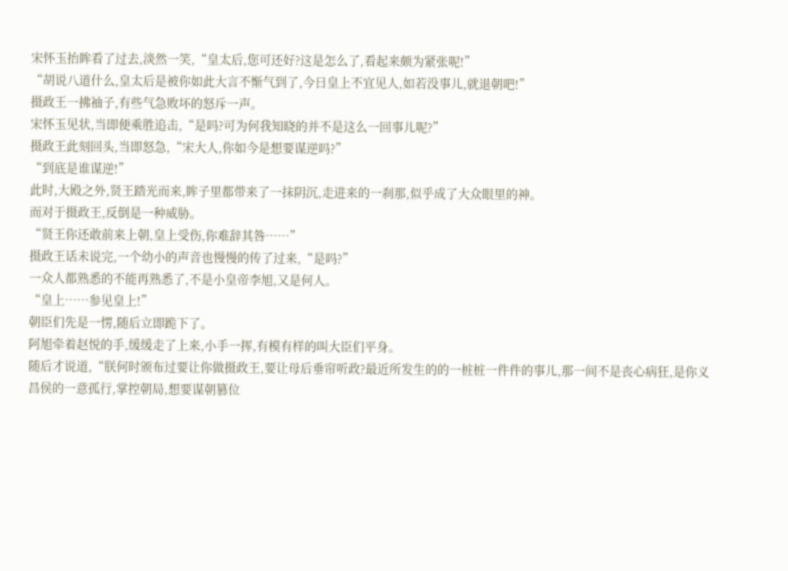宋怀玉抬眸看了过去,淡然一笑,“皇太后,您可还好?这是怎么了,看起来颇为紧张呢!”
“胡说八道什么,皇太后是被你如此大言不惭气到了,今日皇上不宜见人,如若没事儿,就退朝吧!”
摄政王一拂袖子,有些气急败坏的怒斥一声。
宋怀玉见状,当即便乘胜追击,“是吗?可为何我知晓的并不是这么一回事儿呢?”
摄政王此刻回头,当即怒急,“宋大人,你如今是想要谋逆吗?”
“到底是谁谋逆!”
此时,大殿之外,贤王踏光而来,眸子里都带来了一抹阴沉,走进来的一刹那,似乎成了大众眼里的神。
而对于摄政王,反倒是一种威胁。
“贤王你还敢前来上朝,皇上受伤,你难辞其咎……”
摄政王话未说完,一个幼小的声音也慢慢的传了过来,“是吗?”
一众人都熟悉的不能再熟悉了,不是小皇帝李旭,又是何人。
“皇上……参见皇上!”
朝臣们先是一愣,随后立即跪下了。
阿旭牵着赵悦的手,缓缓走了上来,小手一挥,有模有样的叫大臣们平身。
随后才说道,“朕何时颁布过要让你做摄政王,要让母后垂帘听政?最近所发生的的一桩桩一件件的事儿,那一间不是丧心病狂,是你义昌侯的一意孤行,掌控朝局,想要谋朝篡位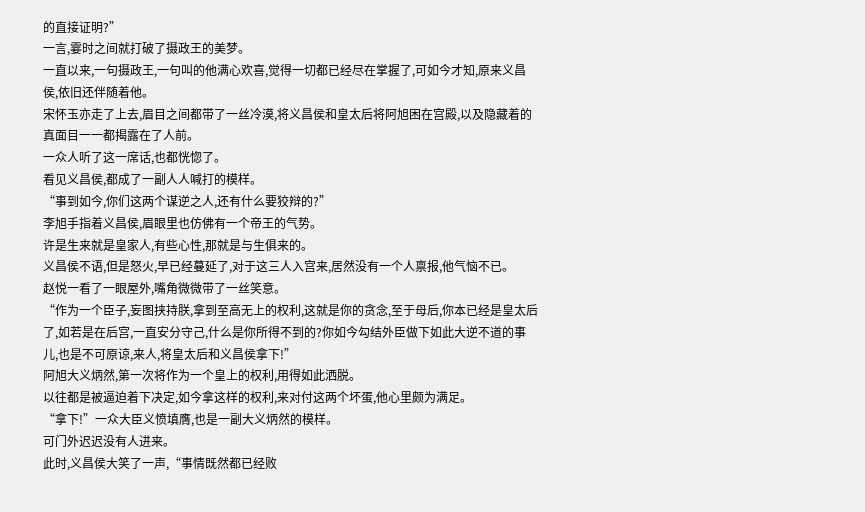的直接证明?”
一言,霎时之间就打破了摄政王的美梦。
一直以来,一句摄政王,一句叫的他满心欢喜,觉得一切都已经尽在掌握了,可如今才知,原来义昌侯,依旧还伴随着他。
宋怀玉亦走了上去,眉目之间都带了一丝冷漠,将义昌侯和皇太后将阿旭困在宫殿,以及隐藏着的真面目一一都揭露在了人前。
一众人听了这一席话,也都恍惚了。
看见义昌侯,都成了一副人人喊打的模样。
“事到如今,你们这两个谋逆之人,还有什么要狡辩的?”
李旭手指着义昌侯,眉眼里也仿佛有一个帝王的气势。
许是生来就是皇家人,有些心性,那就是与生俱来的。
义昌侯不语,但是怒火,早已经蔓延了,对于这三人入宫来,居然没有一个人禀报,他气恼不已。
赵悦一看了一眼屋外,嘴角微微带了一丝笑意。
“作为一个臣子,妄图挟持朕,拿到至高无上的权利,这就是你的贪念,至于母后,你本已经是皇太后了,如若是在后宫,一直安分守己,什么是你所得不到的?你如今勾结外臣做下如此大逆不道的事儿,也是不可原谅,来人,将皇太后和义昌侯拿下!”
阿旭大义炳然,第一次将作为一个皇上的权利,用得如此洒脱。
以往都是被逼迫着下决定,如今拿这样的权利,来对付这两个坏蛋,他心里颇为满足。
“拿下!”一众大臣义愤填膺,也是一副大义炳然的模样。
可门外迟迟没有人进来。
此时,义昌侯大笑了一声,“事情既然都已经败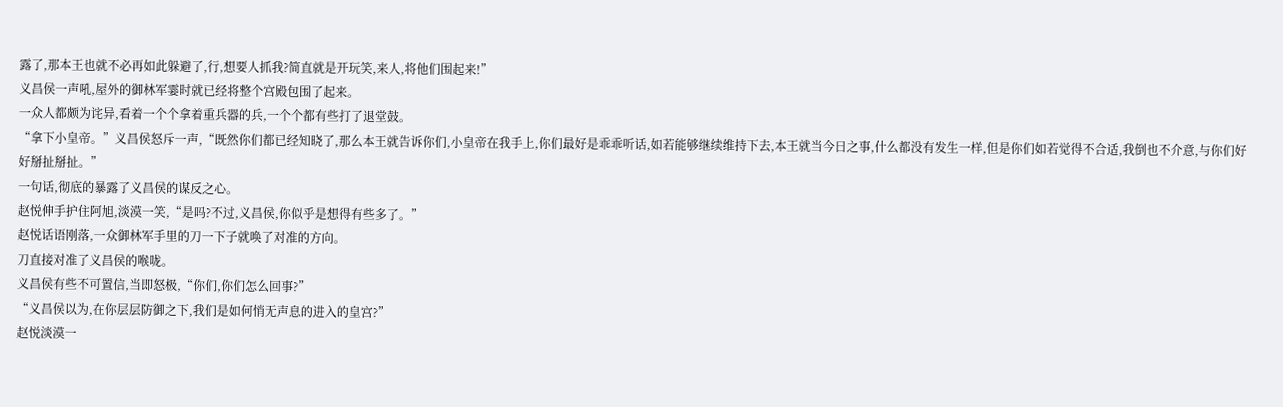露了,那本王也就不必再如此躲避了,行,想要人抓我?简直就是开玩笑,来人,将他们围起来!”
义昌侯一声吼,屋外的御林军霎时就已经将整个宫殿包围了起来。
一众人都颇为诧异,看着一个个拿着重兵器的兵,一个个都有些打了退堂鼓。
“拿下小皇帝。”义昌侯怒斥一声,“既然你们都已经知晓了,那么本王就告诉你们,小皇帝在我手上,你们最好是乖乖听话,如若能够继续维持下去,本王就当今日之事,什么都没有发生一样,但是你们如若觉得不合适,我倒也不介意,与你们好好掰扯掰扯。”
一句话,彻底的暴露了义昌侯的谋反之心。
赵悦伸手护住阿旭,淡漠一笑,“是吗?不过,义昌侯,你似乎是想得有些多了。”
赵悦话语刚落,一众御林军手里的刀一下子就唤了对准的方向。
刀直接对准了义昌侯的喉咙。
义昌侯有些不可置信,当即怒极,“你们,你们怎么回事?”
“义昌侯以为,在你层层防御之下,我们是如何悄无声息的进入的皇宫?”
赵悦淡漠一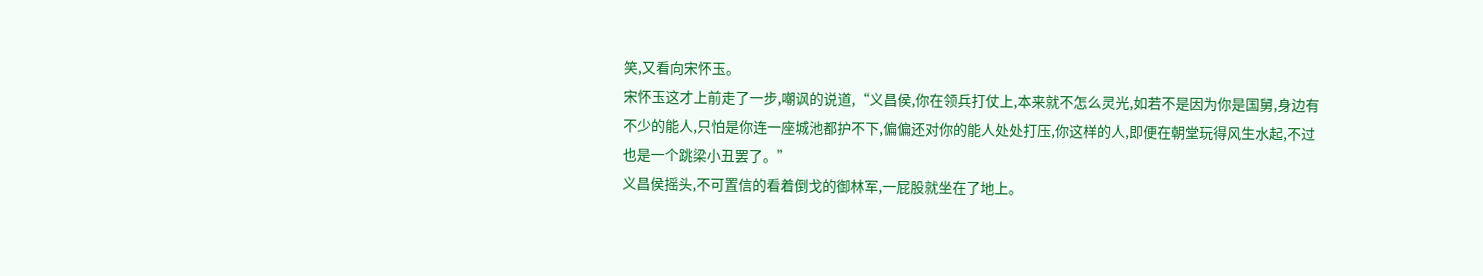笑,又看向宋怀玉。
宋怀玉这才上前走了一步,嘲讽的说道,“义昌侯,你在领兵打仗上,本来就不怎么灵光,如若不是因为你是国舅,身边有不少的能人,只怕是你连一座城池都护不下,偏偏还对你的能人处处打压,你这样的人,即便在朝堂玩得风生水起,不过也是一个跳梁小丑罢了。”
义昌侯摇头,不可置信的看着倒戈的御林军,一屁股就坐在了地上。